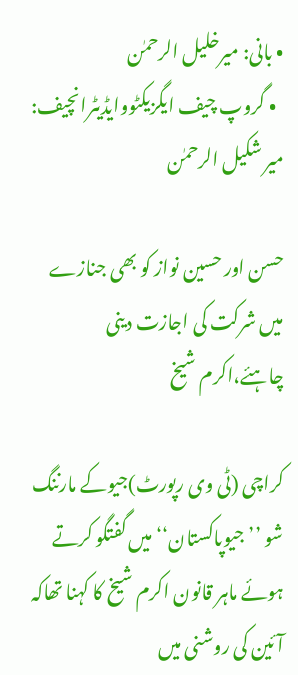• بانی: میرخلیل الرحمٰن
  • گروپ چیف ایگزیکٹووایڈیٹرانچیف: میر شکیل الرحمٰن

حسن اور حسین نواز کو بھی جنازے میں شرکت کی اجازت دینی چاہئے،اکرم شیخ

کراچی (ٹی وی رپورٹ)جیوکے مارننگ شو ’’جیوپاکستان‘‘میں گفتگو کرتے ہوئے ماہر قانون اکرم شیخ کا کہنا تھاکہ آئین کی روشنی میں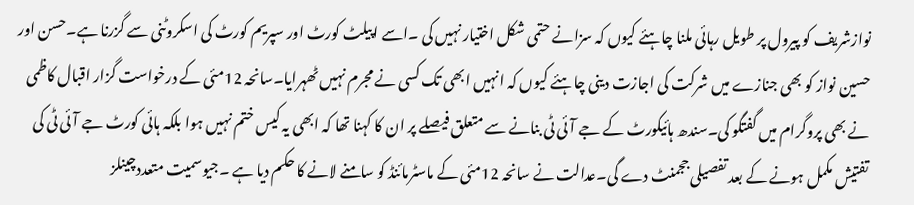نوازشریف کو پیرول پر طویل رہائی ملنا چاہئے کیوں کہ سزانے حتمی شکل اختیار نہیں کی ۔اسے اپیلٹ کورٹ اور سپریم کورٹ کی اسکروٹنی سے گزرنا ہے۔حسن اور حسین نواز کو بھی جنازے میں شرکت کی اجازت دینی چاہئے کیوں کہ انہیں ابھی تک کسی نے مجرم نہیں ٹھہرایا۔سانحہ 12مئی کے درخواست گزار اقبال کاظمی نے بھی پروگرام میں گفتگو کی۔سندھ ہائیکورٹ کے جے آئی ٹی بنانے سے متعلق فیصلے پر ان کا کہنا تھا کہ ابھی یہ کیس ختم نہیں ہوا بلکہ ہائی کورٹ جے آئی ٹی کی تفتیش مکمل ہونے کے بعد تفصیلی ججمنٹ دے گی۔عدالت نے سانحہ 12مئی کے ماسٹرمائنڈ کو سامنے لانے کا حکم دیا ہے ۔جیوسمیت متعددچینلز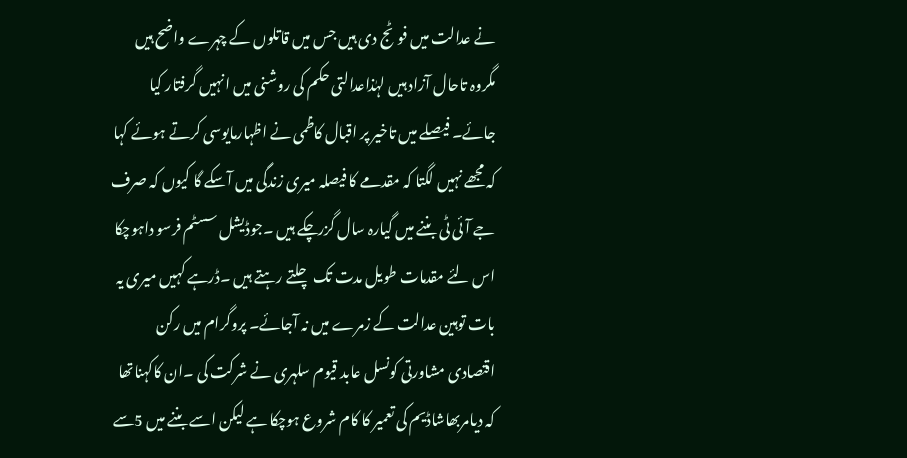نے عدالت میں فوٹج دی ہیں جس میں قاتلوں کے چہرے واضح ہیں مگروہ تاحال آزاد ہیں لہٰذاعدالتی حکم کی روشنی میں انہیں گرفتار کیا جائے۔ فیصلے میں تاخیر پر اقبال کاظمی نے اظہارمایوسی کرتے ہوئے کہا کہ مجھے نہیں لگتا کہ مقدمے کا فیصلہ میری زندگی میں آسکے گا کیوں کہ صرف جے آئی ٹی بننے میں گیارہ سال گزرچکے ہیں ۔جوڈیشل سسٹم فرسو داہوچکا اس لئے مقدمات طویل مدت تک چلتے رہتے ہیں ۔ڈرہے کہیں میری یہ بات توہین عدالت کے زمرے میں نہ آجائے۔ پروگرام میں رکن اقتصادی مشاورتی کونسل عابد قیوم سلہری نے شرکت کی ۔ان کاکہناتھا کہ دیامربھاشاڈیم کی تعمیر کا کام شروع ہوچکا ہے لیکن اسے بننے میں 5سے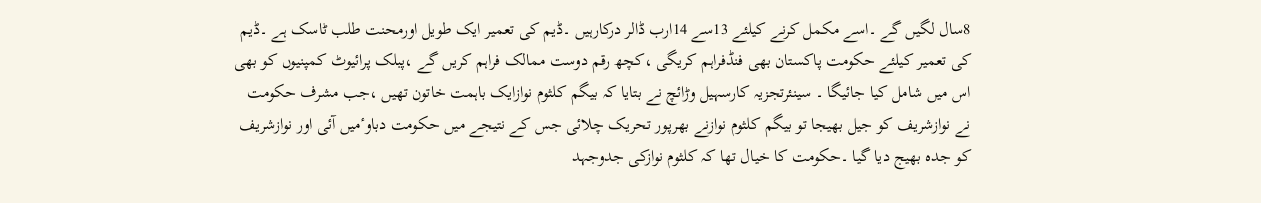8سال لگیں گے ۔اسے مکمل کرنے کیلئے 13سے 14ارب ڈالر درکارہیں ۔ڈیم کی تعمیر ایک طویل اورمحنت طلب ٹاسک ہے ۔ڈیم کی تعمیر کیلئے حکومت پاکستان بھی فنڈفراہم کریگی ،کچھ رقم دوست ممالک فراہم کریں گے ،پبلک پرائیوٹ کمپنیوں کو بھی اس میں شامل کیا جائیگا ۔ سینئرتجزیہ کارسہیل وڑائچ نے بتایا کہ بیگم کلثوم نوازایک باہمت خاتون تھیں ،جب مشرف حکومت نے نوازشریف کو جیل بھیجا تو بیگم کلثوم نوازنے بھرپور تحریک چلائی جس کے نتیجے میں حکومت دباوٴمیں آئی اور نوازشریف کو جدہ بھیج دیا گیا ۔حکومت کا خیال تھا کہ کلثوم نوازکی جدوجہد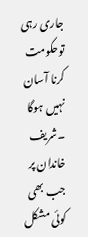جاری رہی توحکومت کرنا آسان نہیں ہوگا ۔شریف خاندان پر جب بھی کوئی مشکل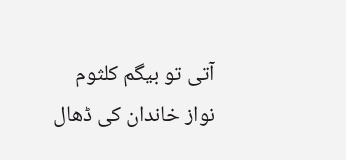آتی تو بیگم کلثوم نواز خاندان کی ڈھال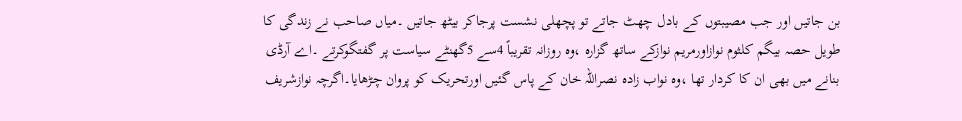بن جاتیں اور جب مصیبتوں کے بادل چھٹ جاتے تو پچھلی نشست پرجاکر بیٹھ جاتیں ۔میاں صاحب نے زندگی کا طویل حصہ بیگم کلثوم نوازاورمریم نوازکے ساتھ گزارہ ،وہ روزانہ تقریباً 4سے 5گھنٹے سیاست پر گفتگوکرتے ۔اے آرڈی بنانے میں بھی ان کا کردار تھا ،وہ نواب زادہ نصراللہ خان کے پاس گئیں اورتحریک کو پروان چڑھایا۔اگرچہ نوازشریف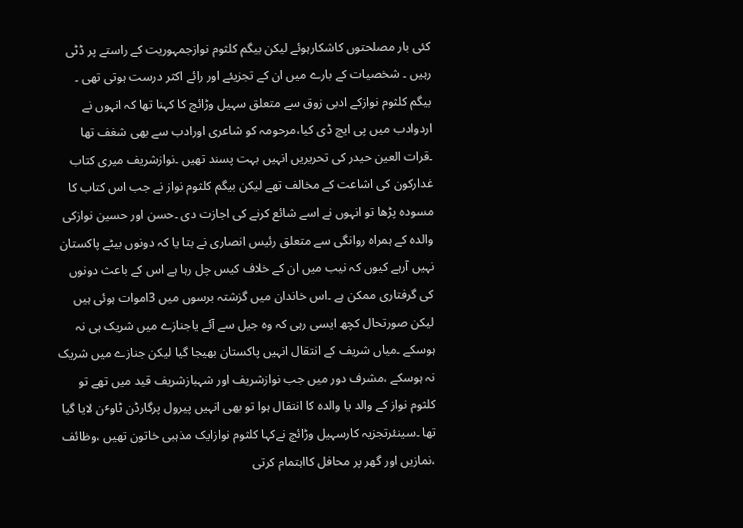کئی بار مصلحتوں کاشکارہوئے لیکن بیگم کلثوم نوازجمہوریت کے راستے پر ڈٹی رہیں ۔ شخصیات کے بارے میں ان کے تجزیئے اور رائے اکثر درست ہوتی تھی ۔ بیگم کلثوم نوازکے ادبی زوق سے متعلق سہیل وڑائچ کا کہنا تھا کہ انہوں نے اردوادب میں پی ایچ ڈی کیا،مرحومہ کو شاعری اورادب سے بھی شغف تھا ۔قرات العین حیدر کی تحریریں انہیں بہت پسند تھیں ۔نوازشریف میری کتاب غدارکون کی اشاعت کے مخالف تھے لیکن بیگم کلثوم نواز نے جب اس کتاب کا مسودہ پڑھا تو انہوں نے اسے شائع کرنے کی اجازت دی ۔حسن اور حسین نوازکی والدہ کے ہمراہ روانگی سے متعلق رئیس انصاری نے بتا یا کہ دونوں بیٹے پاکستان نہیں آرہے کیوں کہ نیب میں ان کے خلاف کیس چل رہا ہے اس کے باعث دونوں کی گرفتاری ممکن ہے ۔اس خاندان میں گزشتہ برسوں میں 3اموات ہوئی ہیں لیکن صورتحال کچھ ایسی رہی کہ وہ جیل سے آئے یاجنازے میں شریک ہی نہ ہوسکے ۔میاں شریف کے انتقال انہیں پاکستان بھیجا گیا لیکن جنازے میں شریک نہ ہوسکے ،مشرف دور میں جب نوازشریف اور شہبازشریف قید میں تھے تو کلثوم نواز کے والد یا والدہ کا انتقال ہوا تو بھی انہیں پیرول پرگارڈن ٹاوٴن لایا گیا تھا ۔سینئرتجزیہ کارسہیل وڑائچ نےکہا کلثوم نوازایک مذہبی خاتون تھیں ،وظائف ،نمازیں اور گھر پر محافل کااہتمام کرتی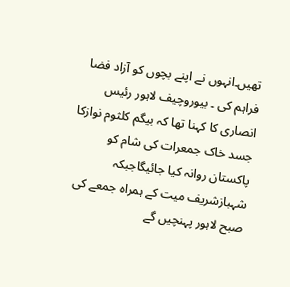تھیں۔انہوں نے اپنے بچوں کو آزاد فضا فراہم کی ۔ بیوروچیف لاہور رئیس انصاری کا کہنا تھا کہ بیگم کلثوم نوازکا جسد خاک جمعرات کی شام کو پاکستان روانہ کیا جائیگاجبکہ شہبازشریف میت کے ہمراہ جمعے کی صبح لاہور پہنچیں گے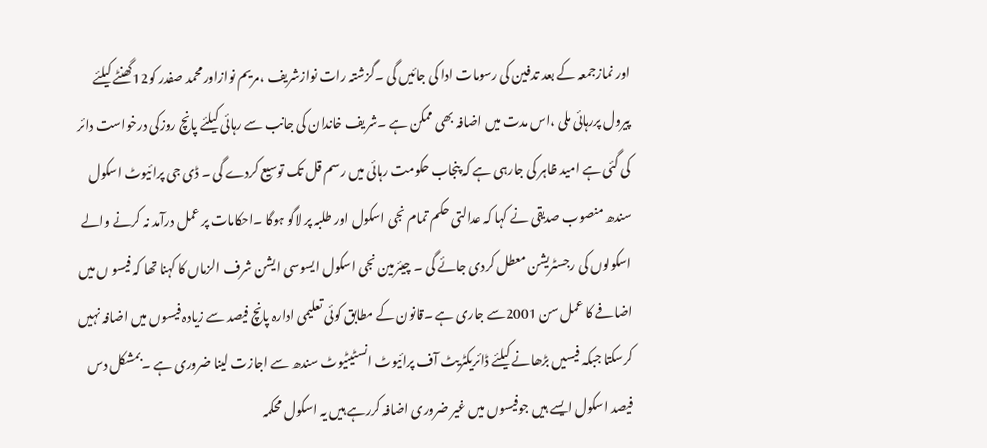اور نمازجمعہ کے بعد تدفین کی رسومات ادا کی جائیں گی ۔گزشتہ رات نوازشریف ،مریم نوازاورمحمد صفدر کو12گھنٹے کیلئے پیرول پررہائی ملی ،اس مدت میں اضافہ بھی ممکن ہے ۔شریف خاندان کی جانب سے رہائی کیلئے پانچ روزکی درخواست دائر کی گئی ہے امید ظاہر کی جارہی ہے کہ پنجاب حکومت رہائی میں رسم قل تک توسیع کردے گی ۔ ڈی جی پرائیوٹ اسکول سندھ منصوب صدیقی نے کہا کہ عدالتی حکم تمام نجی اسکول اور طلبہ پر لاگو ہوگا ۔احکامات پر عمل درآمد نہ کرنے والے اسکولوں کی رجسٹریشن معطل کردی جائے گی ۔ چیئرمین نجی اسکول ایسوسی ایشن شرف الزماں کا کہنا تھا کہ فیسو ں میں اضافے کا عمل سن 2001سے جاری ہے ۔قانون کے مطابق کوئی تعلیمی ادارہ پانچ فیصد سے زیادہ فیسوں میں اضافہ نہیں کرسکتا جبکہ فیسیں بڑھانے کیلئے ڈائریکٹریٹ آف پرائیوٹ انسٹیٹیوٹ سندھ سے اجازت لینا ضروری ہے ۔بمشکل دس فیصد اسکول ایسے ہیں جوفیسوں میں غیر ضروری اضافہ کررہے ہیں یہ اسکول محکمہ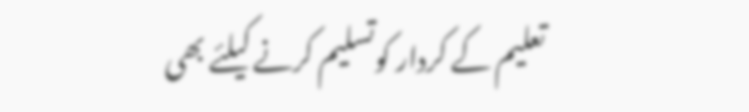تعلیم کے کردار کوتسلیم کرنے کیلئے بھی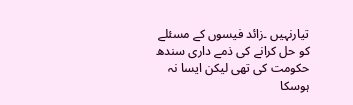تیارنہیں ۔زائد فیسوں کے مسئلے کو حل کرانے کی ذمے داری سندھ حکومت کی تھی لیکن ایسا نہ ہوسکا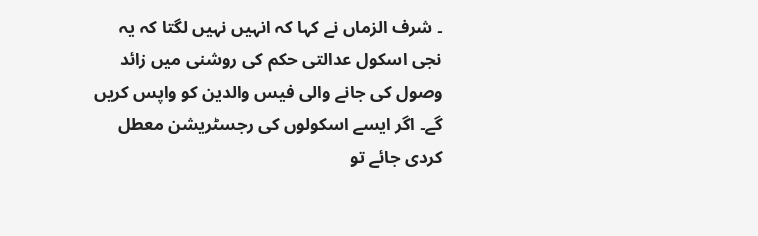۔ شرف الزماں نے کہا کہ انہیں نہیں لگتا کہ یہ نجی اسکول عدالتی حکم کی روشنی میں زائد وصول کی جانے والی فیس والدین کو واپس کریں گے۔ اگر ایسے اسکولوں کی رجسٹریشن معطل کردی جائے تو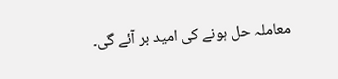معاملہ حل ہونے کی امید بر آئے گی۔